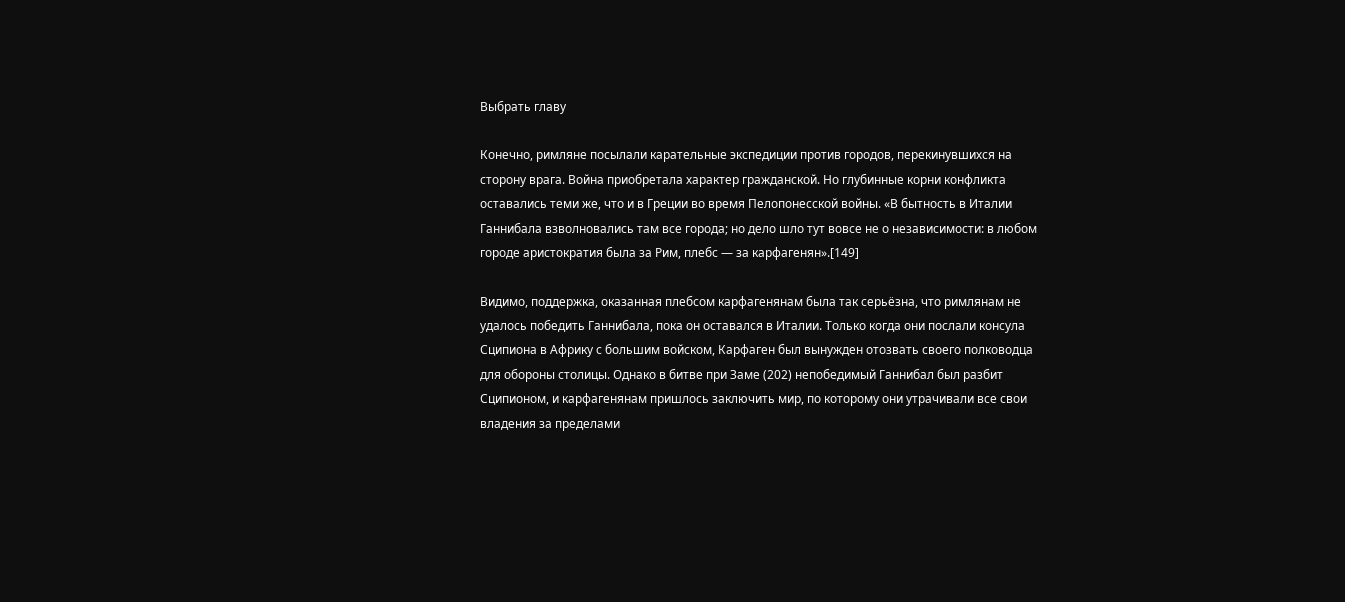Выбрать главу

Конечно, римляне посылали карательные экспедиции против городов, перекинувшихся на сторону врага. Война приобретала характер гражданской. Но глубинные корни конфликта оставались теми же, что и в Греции во время Пелопонесской войны. «В бытность в Италии Ганнибала взволновались там все города; но дело шло тут вовсе не о независимости: в любом городе аристократия была за Рим, плебс — за карфагенян».[149]

Видимо, поддержка, оказанная плебсом карфагенянам была так серьёзна, что римлянам не удалось победить Ганнибала, пока он оставался в Италии. Только когда они послали консула Сципиона в Африку с большим войском, Карфаген был вынужден отозвать своего полководца для обороны столицы. Однако в битве при Заме (202) непобедимый Ганнибал был разбит Сципионом, и карфагенянам пришлось заключить мир, по которому они утрачивали все свои владения за пределами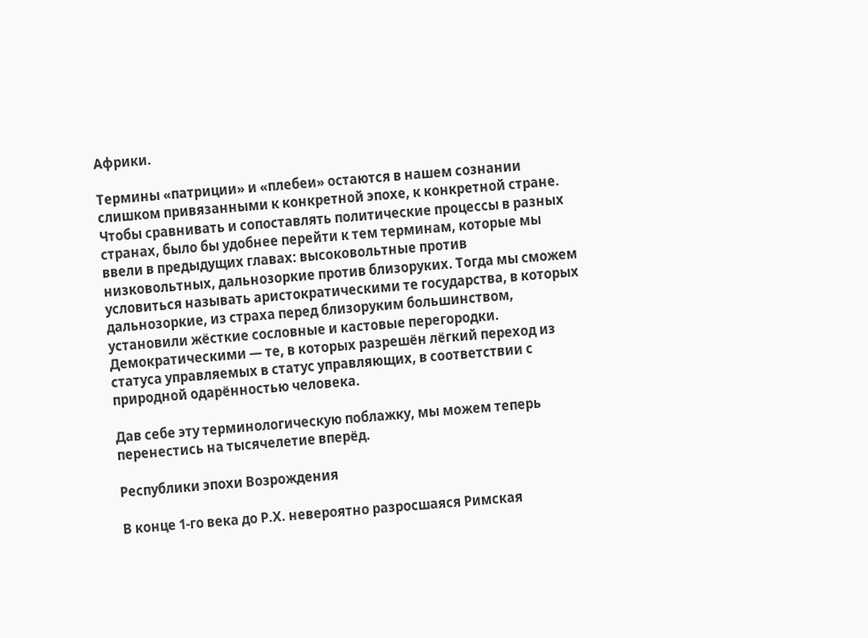Африки.

Термины «патриции» и «плебеи» остаются в нашем сознании слишком привязанными к конкретной эпохе, к конкретной стране. Чтобы сравнивать и сопоставлять политические процессы в разных странах, было бы удобнее перейти к тем терминам, которые мы ввели в предыдущих главах: высоковольтные против низковольтных, дальнозоркие против близоруких. Тогда мы сможем условиться называть аристократическими те государства, в которых дальнозоркие, из страха перед близоруким большинством, установили жёсткие сословные и кастовые перегородки. Демократическими — те, в которых разрешён лёгкий переход из статуса управляемых в статус управляющих, в соответствии с природной одарённостью человека.

Дав себе эту терминологическую поблажку, мы можем теперь перенестись на тысячелетие вперёд.

Республики эпохи Возрождения

В конце 1-го века до Р.Х. невероятно разросшаяся Римская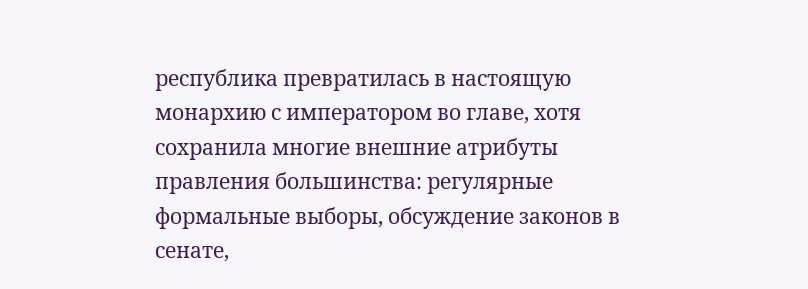республика превратилась в настоящую монархию с императором во главе, хотя сохранила многие внешние атрибуты правления большинства: регулярные формальные выборы, обсуждение законов в сенате,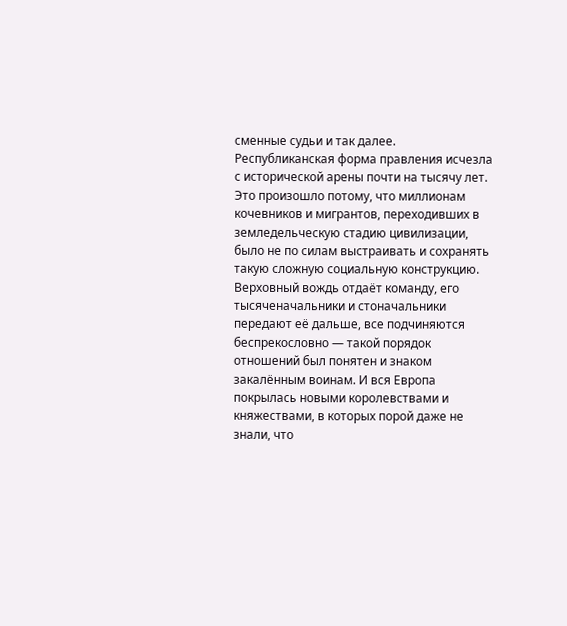сменные судьи и так далее. Республиканская форма правления исчезла с исторической арены почти на тысячу лет. Это произошло потому, что миллионам кочевников и мигрантов, переходивших в земледельческую стадию цивилизации, было не по силам выстраивать и сохранять такую сложную социальную конструкцию. Верховный вождь отдаёт команду, его тысяченачальники и стоначальники передают её дальше, все подчиняются беспрекословно — такой порядок отношений был понятен и знаком закалённым воинам. И вся Европа покрылась новыми королевствами и княжествами, в которых порой даже не знали, что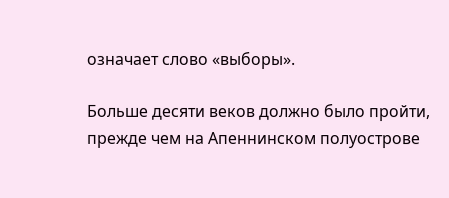означает слово «выборы».

Больше десяти веков должно было пройти, прежде чем на Апеннинском полуострове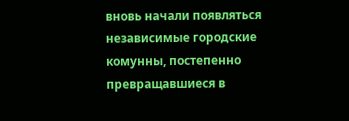вновь начали появляться независимые городские комунны, постепенно превращавшиеся в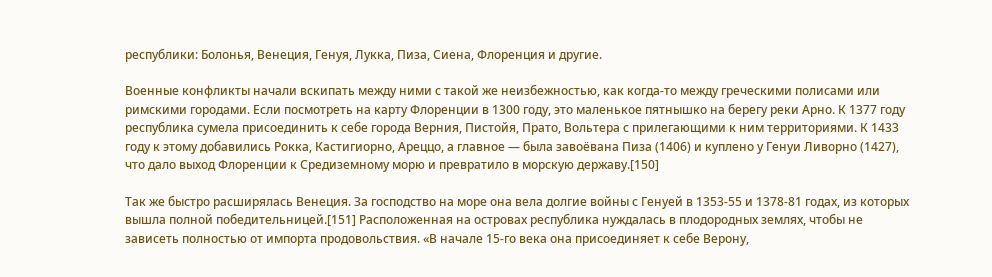республики: Болонья, Венеция, Генуя, Лукка, Пиза, Сиена, Флоренция и другие.

Военные конфликты начали вскипать между ними с такой же неизбежностью, как когда-то между греческими полисами или римскими городами. Если посмотреть на карту Флоренции в 1300 году, это маленькое пятнышко на берегу реки Арно. К 1377 году республика сумела присоединить к себе города Верния, Пистойя, Прато, Вольтера с прилегающими к ним территориями. К 1433 году к этому добавились Рокка, Кастигиорно, Ареццо, а главное — была завоёвана Пиза (1406) и куплено у Генуи Ливорно (1427), что дало выход Флоренции к Средиземному морю и превратило в морскую державу.[150]

Так же быстро расширялась Венеция. За господство на море она вела долгие войны с Генуей в 1353-55 и 1378-81 годах, из которых вышла полной победительницей.[151] Расположенная на островах республика нуждалась в плодородных землях, чтобы не зависеть полностью от импорта продовольствия. «В начале 15-го века она присоединяет к себе Верону,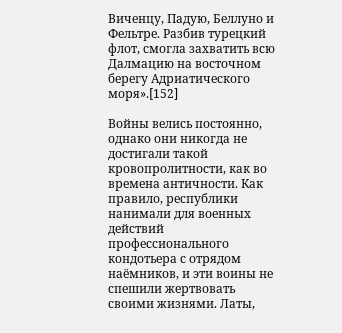Виченцу, Падую, Беллуно и Фельтре. Разбив турецкий флот, смогла захватить всю Далмацию на восточном берегу Адриатического моря».[152]

Войны велись постоянно, однако они никогда не достигали такой кровопролитности, как во времена античности. Как правило, республики нанимали для военных действий профессионального кондотьера с отрядом наёмников, и эти воины не спешили жертвовать своими жизнями. Латы,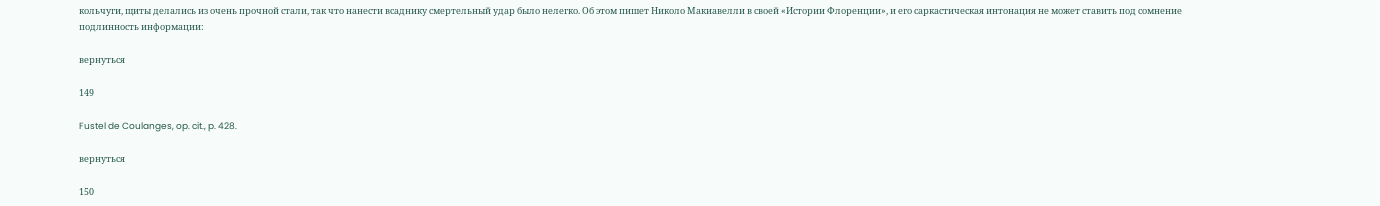кольчуги, щиты делались из очень прочной стали, так что нанести всаднику смертельный удар было нелегко. Об этом пишет Николо Макиавелли в своей «Истории Флоренции», и его саркастическая интонация не может ставить под сомнение подлинность информации:

вернуться

149

Fustel de Coulanges, op. cit., p. 428.

вернуться

150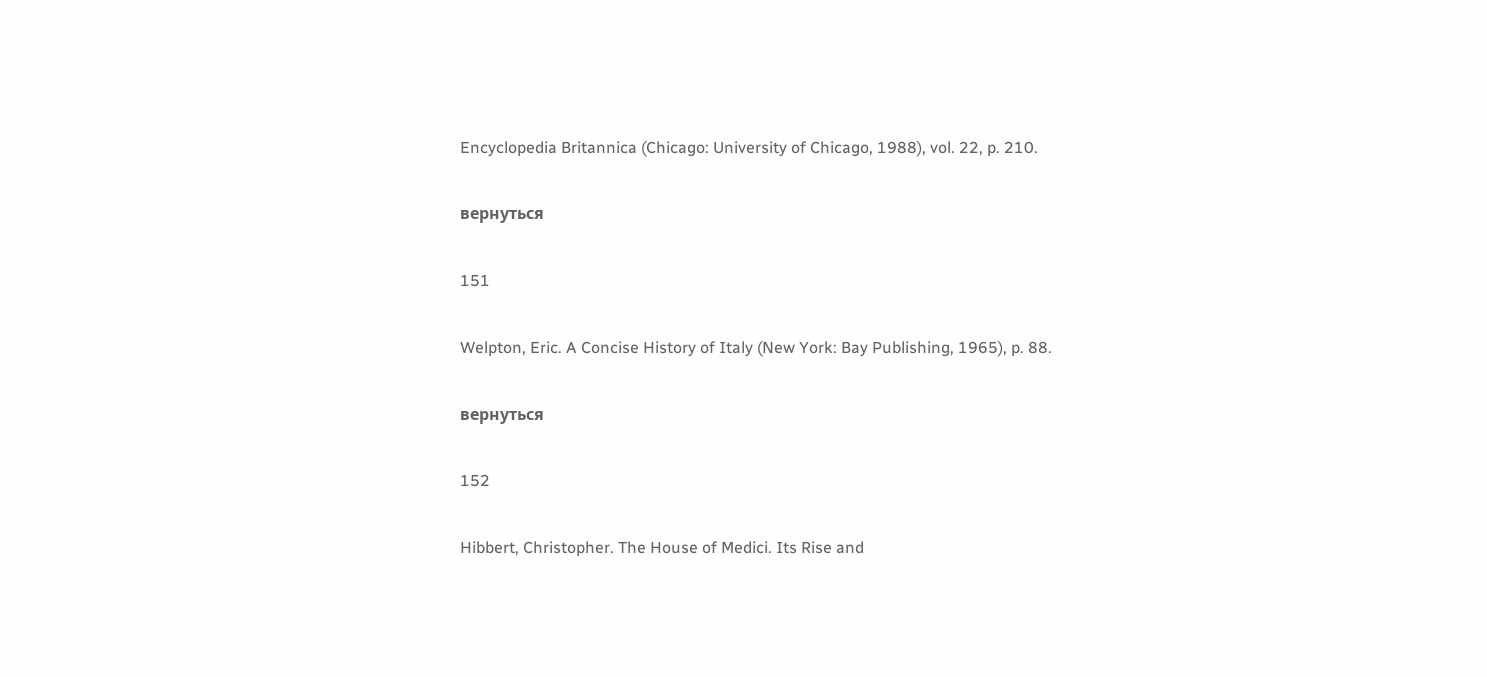Encyclopedia Britannica (Chicago: University of Chicago, 1988), vol. 22, p. 210.

вернуться

151

Welpton, Eric. A Concise History of Italy (New York: Bay Publishing, 1965), p. 88.

вернуться

152

Hibbert, Christopher. The House of Medici. Its Rise and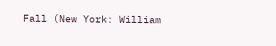Fall (New York: William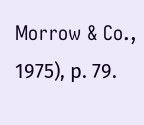Morrow & Co., 1975), р. 79.